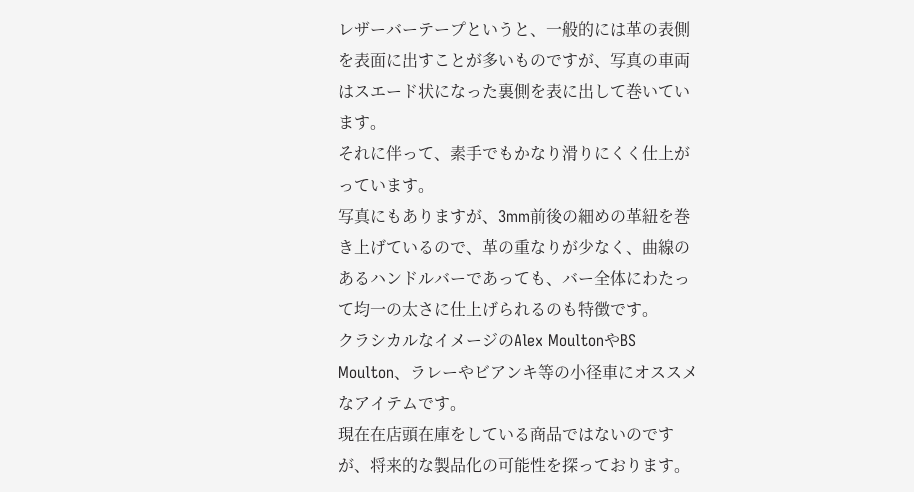レザーバーテープというと、一般的には革の表側を表面に出すことが多いものですが、写真の車両はスエード状になった裏側を表に出して巻いています。
それに伴って、素手でもかなり滑りにくく仕上がっています。
写真にもありますが、3mm前後の細めの革紐を巻き上げているので、革の重なりが少なく、曲線のあるハンドルバーであっても、バー全体にわたって均一の太さに仕上げられるのも特徴です。
クラシカルなイメージのAlex MoultonやBS Moulton、ラレーやビアンキ等の小径車にオススメなアイテムです。
現在在店頭在庫をしている商品ではないのですが、将来的な製品化の可能性を探っております。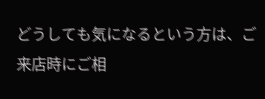どうしても気になるという方は、ご来店時にご相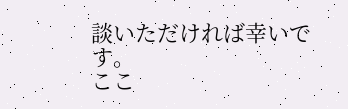談いただければ幸いです。
ここ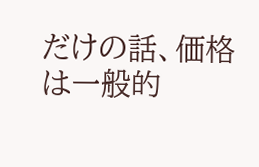だけの話、価格は一般的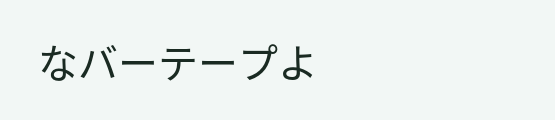なバーテープよ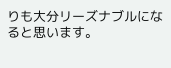りも大分リーズナブルになると思います。